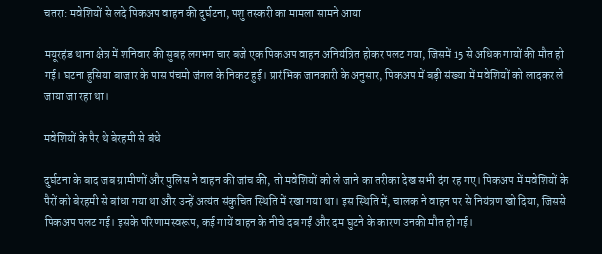चतरा: मवेशियों से लदे पिकअप वाहन की दुर्घटना, पशु तस्करी का मामला सामने आया

मयूरहंड थाना क्षेत्र में शनिवार की सुबह लगभग चार बजे एक पिकअप वाहन अनियंत्रित होकर पलट गया, जिसमें 15 से अधिक गायों की मौत हो गई। घटना हुसिया बाजार के पास पंचमो जंगल के निकट हुई। प्रारंभिक जानकारी के अनुसार, पिकअप में बड़ी संख्या में मवेशियों को लादकर ले जाया जा रहा था।

मवेशियों के पैर थे बेरहमी से बंधे

दुर्घटना के बाद जब ग्रामीणों और पुलिस ने वाहन की जांच की, तो मवेशियों को ले जाने का तरीका देख सभी दंग रह गए। पिकअप में मवेशियों के पैरों को बेरहमी से बांधा गया था और उन्हें अत्यंत संकुचित स्थिति में रखा गया था। इस स्थिति में, चालक ने वाहन पर से नियंत्रण खो दिया, जिससे पिकअप पलट गई। इसके परिणामस्वरूप, कई गायें वाहन के नीचे दब गईं और दम घुटने के कारण उनकी मौत हो गई।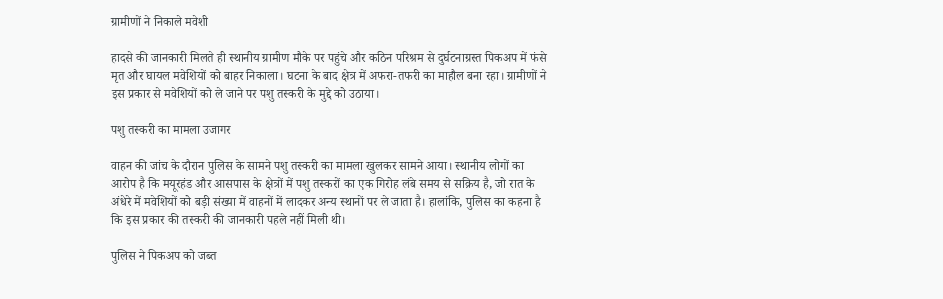ग्रामीणों ने निकाले मवेशी

हादसे की जानकारी मिलते ही स्थानीय ग्रामीण मौके पर पहुंचे और कठिन परिश्रम से दुर्घटनाग्रस्त पिकअप में फंसे मृत और घायल मवेशियों को बाहर निकाला। घटना के बाद क्षेत्र में अफरा-तफरी का माहौल बना रहा। ग्रामीणों ने इस प्रकार से मवेशियों को ले जाने पर पशु तस्करी के मुद्दे को उठाया।

पशु तस्करी का मामला उजागर

वाहन की जांच के दौरान पुलिस के सामने पशु तस्करी का मामला खुलकर सामने आया। स्थानीय लोगों का आरोप है कि मयूरहंड और आसपास के क्षेत्रों में पशु तस्करों का एक गिरोह लंबे समय से सक्रिय है, जो रात के अंधेरे में मवेशियों को बड़ी संख्या में वाहनों में लादकर अन्य स्थानों पर ले जाता है। हालांकि, पुलिस का कहना है कि इस प्रकार की तस्करी की जानकारी पहले नहीं मिली थी।

पुलिस ने पिकअप को जब्त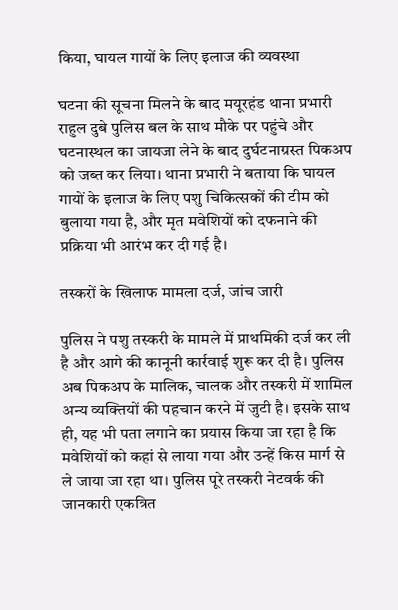किया, घायल गायों के लिए इलाज की व्यवस्था

घटना की सूचना मिलने के बाद मयूरहंड थाना प्रभारी राहुल दुबे पुलिस बल के साथ मौके पर पहुंचे और घटनास्थल का जायजा लेने के बाद दुर्घटनाग्रस्त पिकअप को जब्त कर लिया। थाना प्रभारी ने बताया कि घायल गायों के इलाज के लिए पशु चिकित्सकों की टीम को बुलाया गया है, और मृत मवेशियों को दफनाने की प्रक्रिया भी आरंभ कर दी गई है।

तस्करों के खिलाफ मामला दर्ज, जांच जारी

पुलिस ने पशु तस्करी के मामले में प्राथमिकी दर्ज कर ली है और आगे की कानूनी कार्रवाई शुरू कर दी है। पुलिस अब पिकअप के मालिक, चालक और तस्करी में शामिल अन्य व्यक्तियों की पहचान करने में जुटी है। इसके साथ ही, यह भी पता लगाने का प्रयास किया जा रहा है कि मवेशियों को कहां से लाया गया और उन्हें किस मार्ग से ले जाया जा रहा था। पुलिस पूरे तस्करी नेटवर्क की जानकारी एकत्रित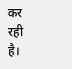कर रही है।